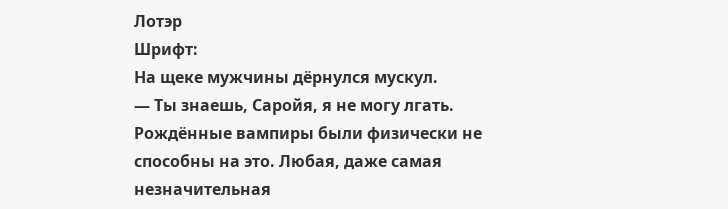Лотэр
Шрифт:
На щеке мужчины дёрнулся мускул.
— Ты знаешь, Саройя, я не могу лгать.
Рождённые вампиры были физически не способны на это. Любая, даже самая незначительная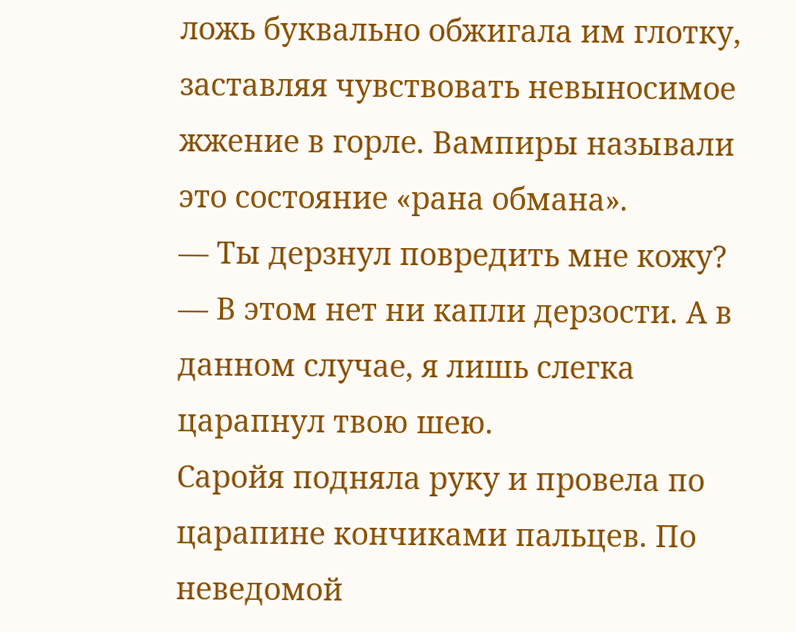ложь буквально обжигала им глотку, заставляя чувствовать невыносимое жжение в горле. Вампиры называли это состояние «рана обмана».
— Ты дерзнул повредить мне кожу?
— В этом нет ни капли дерзости. А в данном случае, я лишь слегка царапнул твою шею.
Саройя подняла руку и провела по царапине кончиками пальцев. По неведомой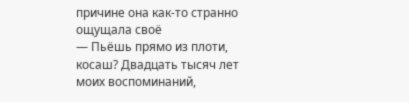причине она как-то странно ощущала своё
— Пьёшь прямо из плоти, косаш? Двадцать тысяч лет моих воспоминаний,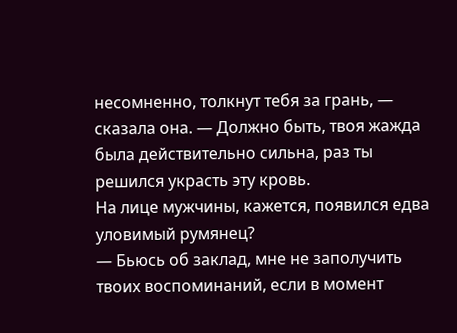несомненно, толкнут тебя за грань, — сказала она. — Должно быть, твоя жажда была действительно сильна, раз ты решился украсть эту кровь.
На лице мужчины, кажется, появился едва уловимый румянец?
— Бьюсь об заклад, мне не заполучить твоих воспоминаний, если в момент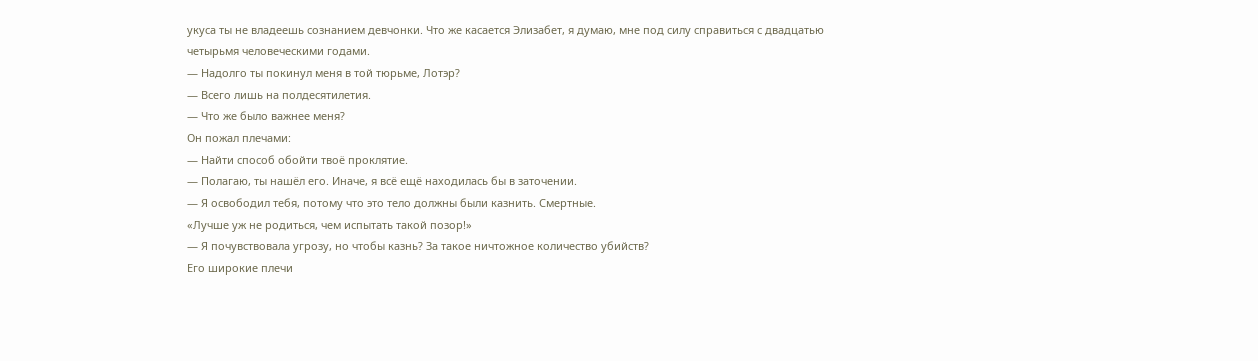укуса ты не владеешь сознанием девчонки. Что же касается Элизабет, я думаю, мне под силу справиться с двадцатью четырьмя человеческими годами.
— Надолго ты покинул меня в той тюрьме, Лотэр?
— Всего лишь на полдесятилетия.
— Что же было важнее меня?
Он пожал плечами:
— Найти способ обойти твоё проклятие.
— Полагаю, ты нашёл его. Иначе, я всё ещё находилась бы в заточении.
— Я освободил тебя, потому что это тело должны были казнить. Смертные.
«Лучше уж не родиться, чем испытать такой позор!»
— Я почувствовала угрозу, но чтобы казнь? За такое ничтожное количество убийств?
Его широкие плечи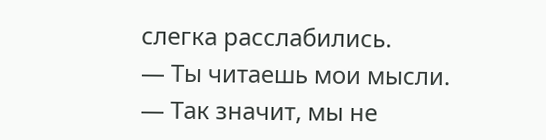слегка расслабились.
— Ты читаешь мои мысли.
— Так значит, мы не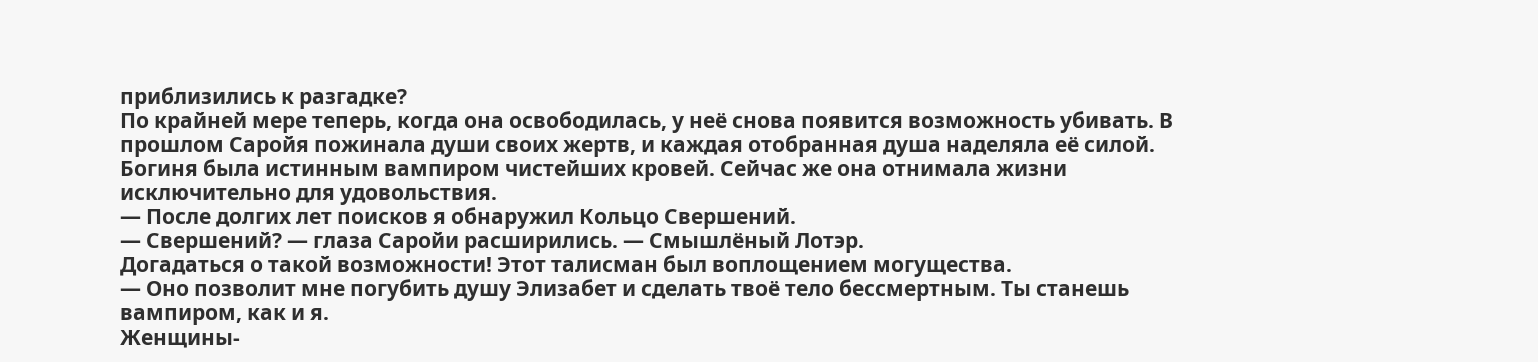приблизились к разгадке?
По крайней мере теперь, когда она освободилась, у неё снова появится возможность убивать. В прошлом Саройя пожинала души своих жертв, и каждая отобранная душа наделяла её силой. Богиня была истинным вампиром чистейших кровей. Сейчас же она отнимала жизни исключительно для удовольствия.
— После долгих лет поисков я обнаружил Кольцо Свершений.
— Свершений? — глаза Саройи расширились. — Смышлёный Лотэр.
Догадаться о такой возможности! Этот талисман был воплощением могущества.
— Оно позволит мне погубить душу Элизабет и сделать твоё тело бессмертным. Ты станешь вампиром, как и я.
Женщины-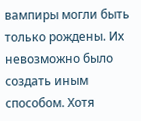вампиры могли быть только рождены. Их невозможно было создать иным способом. Хотя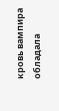кровь вампира обладала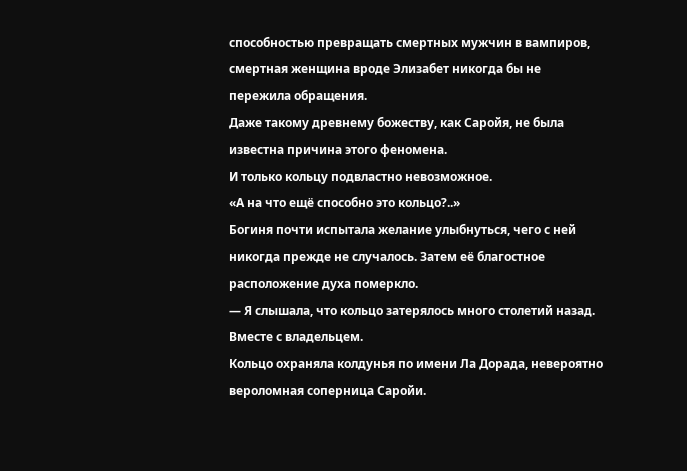способностью превращать смертных мужчин в вампиров, смертная женщина вроде Элизабет никогда бы не пережила обращения.
Даже такому древнему божеству, как Саройя, не была известна причина этого феномена.
И только кольцу подвластно невозможное.
«А на что ещё способно это кольцо?..»
Богиня почти испытала желание улыбнуться, чего с ней никогда прежде не случалось. Затем её благостное расположение духа померкло.
— Я слышала, что кольцо затерялось много столетий назад. Вместе с владельцем.
Кольцо охраняла колдунья по имени Ла Дорада, невероятно вероломная соперница Саройи.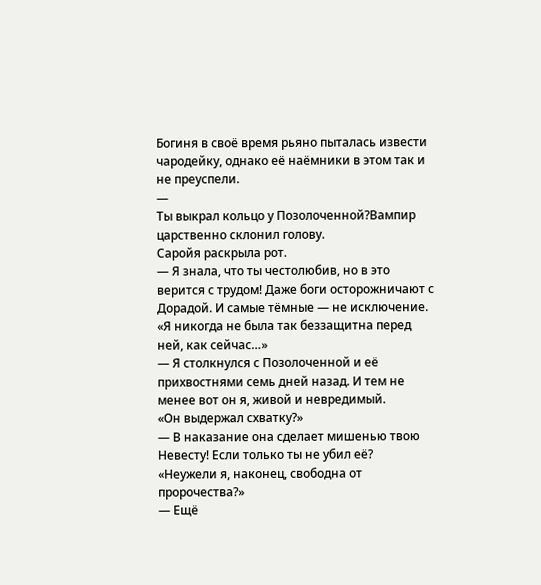Богиня в своё время рьяно пыталась извести чародейку, однако её наёмники в этом так и не преуспели.
—
Ты выкрал кольцо у Позолоченной?Вампир царственно склонил голову.
Саройя раскрыла рот.
— Я знала, что ты честолюбив, но в это верится с трудом! Даже боги осторожничают с Дорадой. И самые тёмные — не исключение.
«Я никогда не была так беззащитна перед ней, как сейчас…»
— Я столкнулся с Позолоченной и её прихвостнями семь дней назад. И тем не менее вот он я, живой и невредимый.
«Он выдержал схватку?»
— В наказание она сделает мишенью твою Невесту! Если только ты не убил её?
«Неужели я, наконец, свободна от пророчества?»
— Ещё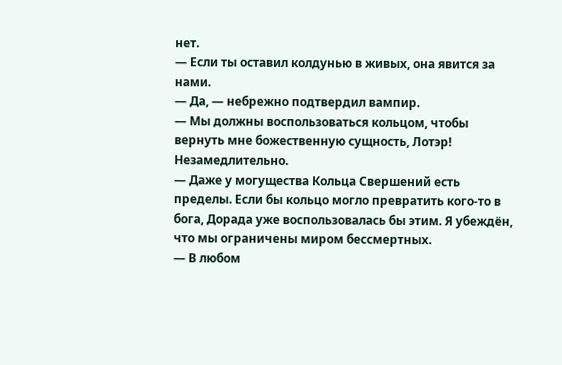нет.
— Если ты оставил колдунью в живых, она явится за нами.
— Да, — небрежно подтвердил вампир.
— Мы должны воспользоваться кольцом, чтобы вернуть мне божественную сущность, Лотэр! Незамедлительно.
— Даже у могущества Кольца Свершений есть пределы. Если бы кольцо могло превратить кого-то в бога, Дорада уже воспользовалась бы этим. Я убеждён, что мы ограничены миром бессмертных.
— В любом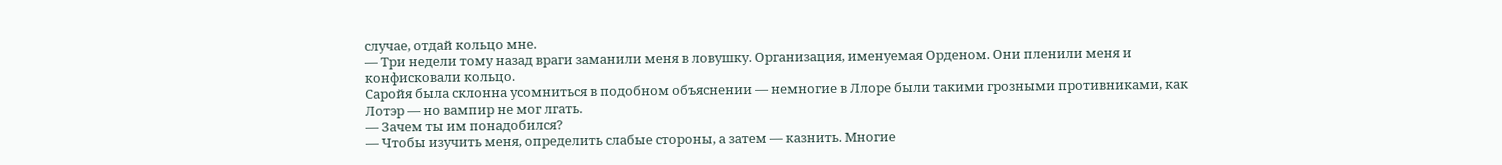случае, отдай кольцо мне.
— Три недели тому назад враги заманили меня в ловушку. Организация, именуемая Орденом. Они пленили меня и конфисковали кольцо.
Саройя была склонна усомниться в подобном объяснении — немногие в Ллоре были такими грозными противниками, как Лотэр — но вампир не мог лгать.
— Зачем ты им понадобился?
— Чтобы изучить меня, определить слабые стороны, а затем — казнить. Многие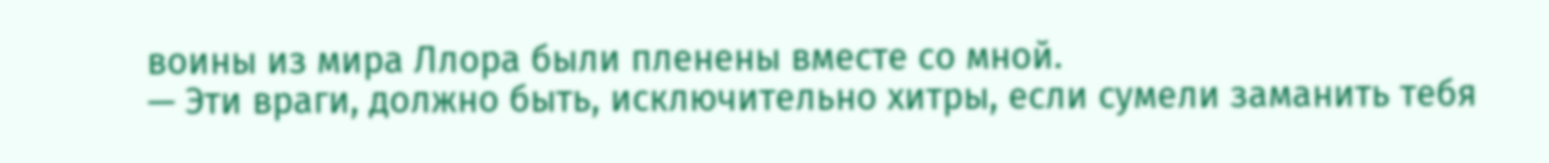воины из мира Ллора были пленены вместе со мной.
— Эти враги, должно быть, исключительно хитры, если сумели заманить тебя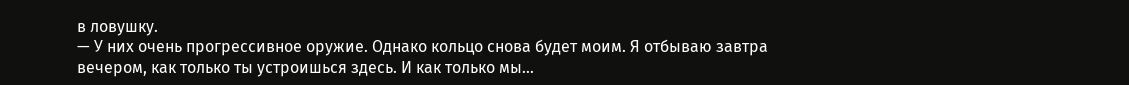в ловушку.
— У них очень прогрессивное оружие. Однако кольцо снова будет моим. Я отбываю завтра вечером, как только ты устроишься здесь. И как только мы…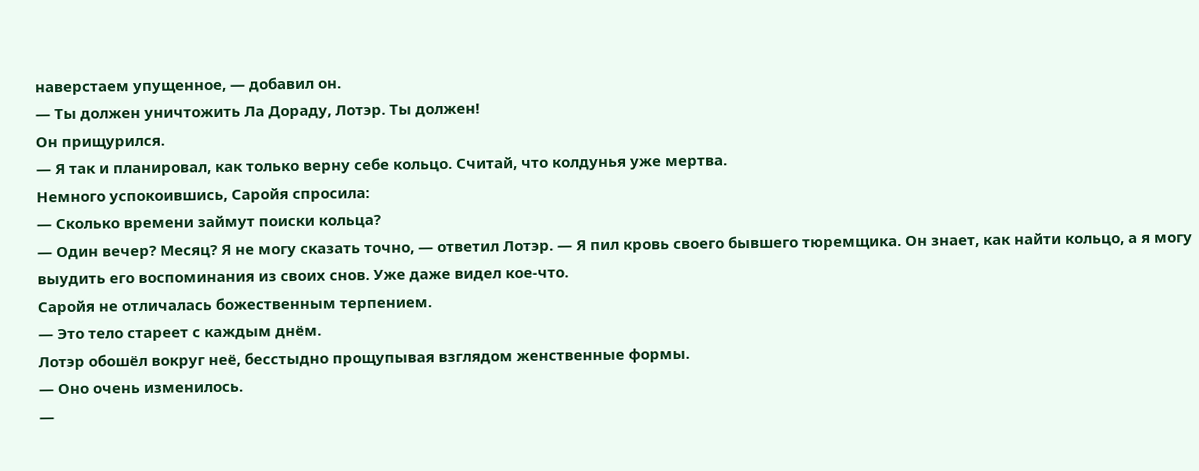наверстаем упущенное, — добавил он.
— Ты должен уничтожить Ла Дораду, Лотэр. Ты должен!
Он прищурился.
— Я так и планировал, как только верну себе кольцо. Считай, что колдунья уже мертва.
Немного успокоившись, Саройя спросила:
— Сколько времени займут поиски кольца?
— Один вечер? Месяц? Я не могу сказать точно, — ответил Лотэр. — Я пил кровь своего бывшего тюремщика. Он знает, как найти кольцо, а я могу выудить его воспоминания из своих снов. Уже даже видел кое-что.
Саройя не отличалась божественным терпением.
— Это тело стареет с каждым днём.
Лотэр обошёл вокруг неё, бесстыдно прощупывая взглядом женственные формы.
— Оно очень изменилось.
—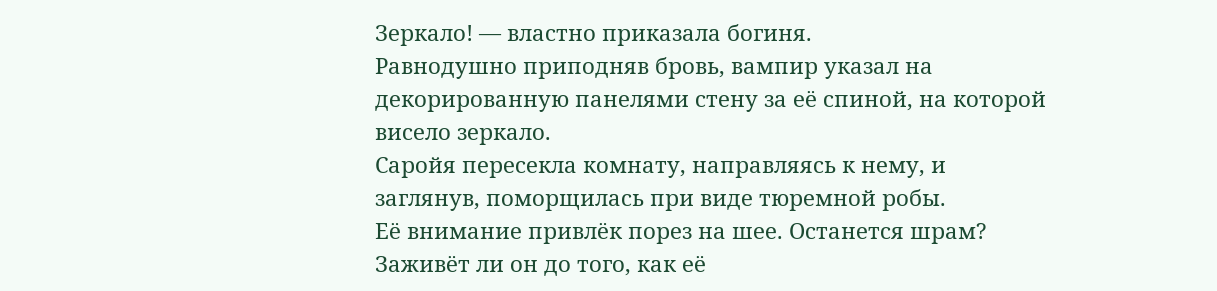Зеркало! — властно приказала богиня.
Равнодушно приподняв бровь, вампир указал на декорированную панелями стену за её спиной, на которой висело зеркало.
Саройя пересекла комнату, направляясь к нему, и заглянув, поморщилась при виде тюремной робы.
Её внимание привлёк порез на шее. Останется шрам? Заживёт ли он до того, как её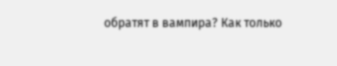обратят в вампира? Как только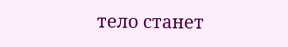тело станет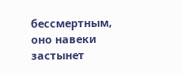бессмертным, оно навеки застынет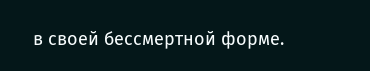в своей бессмертной форме.